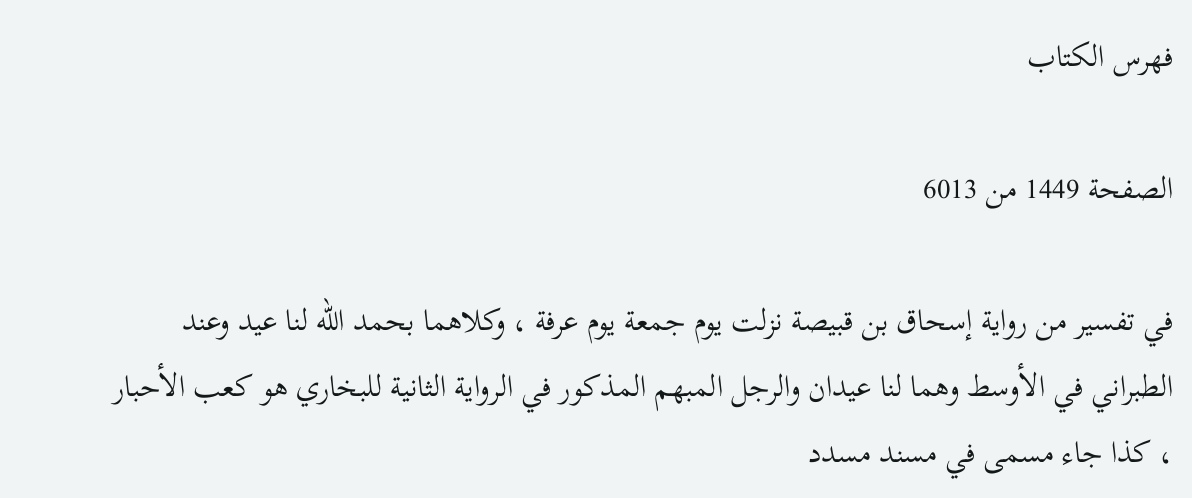فهرس الكتاب

الصفحة 1449 من 6013

في تفسير من رواية إسحاق بن قبيصة نزلت يوم جمعة يوم عرفة ، وكلاهما بحمد الله لنا عيد وعند الطبراني في الأوسط وهما لنا عيدان والرجل المبهم المذكور في الرواية الثانية للبخاري هو كعب الأحبار ، كذا جاء مسمى في مسند مسدد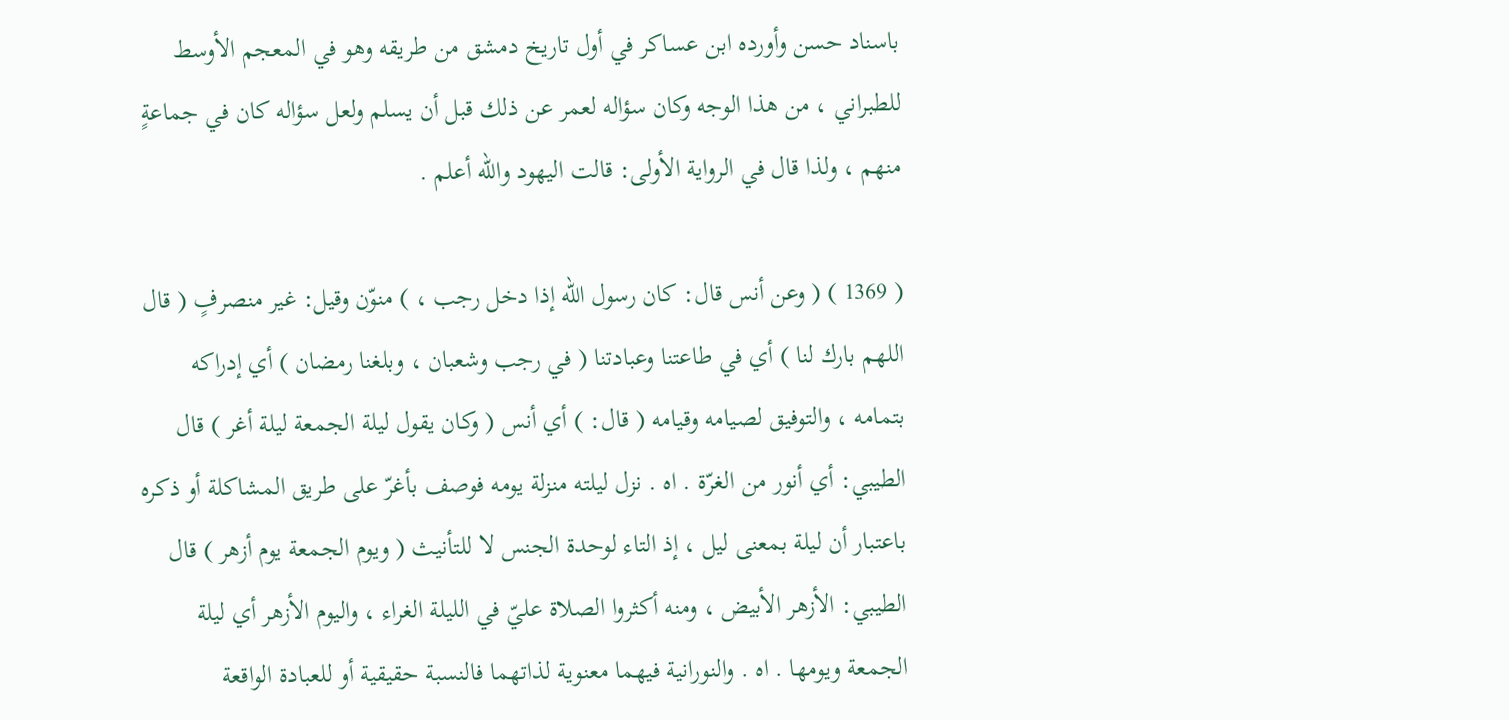باسناد حسن وأورده ابن عساكر في أول تاريخ دمشق من طريقه وهو في المعجم الأوسط للطبراني ، من هذا الوجه وكان سؤاله لعمر عن ذلك قبل أن يسلم ولعل سؤاله كان في جماعةٍ منهم ، ولذا قال في الرواية الأولى: قالت اليهود والله أعلم .

( 1369 ) ( وعن أنس قال: كان رسول الله إذا دخل رجب ، ) منوّن وقيل: غير منصرفٍ ( قال اللهم بارك لنا ) أي في طاعتنا وعبادتنا ( في رجب وشعبان ، وبلغنا رمضان ) أي إدراكه بتمامه ، والتوفيق لصيامه وقيامه ( قال: ) أي أنس ( وكان يقول ليلة الجمعة ليلة أغر ) قال الطيبي: أي أنور من الغرّة . اه . نزل ليلته منزلة يومه فوصف بأغرّ على طريق المشاكلة أو ذكره باعتبار أن ليلة بمعنى ليل ، إذ التاء لوحدة الجنس لا للتأنيث ( ويوم الجمعة يوم أزهر ) قال الطيبي: الأزهر الأبيض ، ومنه أكثروا الصلاة عليّ في الليلة الغراء ، واليوم الأزهر أي ليلة الجمعة ويومها . اه . والنورانية فيهما معنوية لذاتهما فالنسبة حقيقية أو للعبادة الواقعة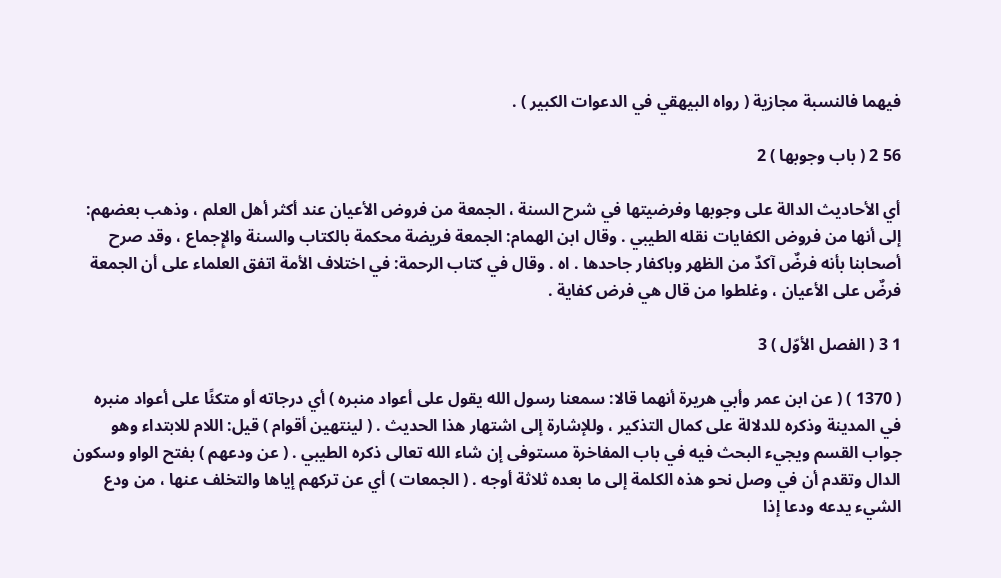فيهما فالنسبة مجازية ( رواه البيهقي في الدعوات الكبير ) .

56 2 ( باب وجوبها ) 2

أي الأحاديث الدالة على وجوبها وفرضيتها في شرح السنة ، الجمعة من فروض الأعيان عند أكثر أهل العلم ، وذهب بعضهم: إلى أنها من فروض الكفايات نقله الطيبي . وقال ابن الهمام: الجمعة فريضة محكمة بالكتاب والسنة والإِجماع ، وقد صرح أصحابنا بأنه فرضٌ آكدٌ من الظهر وباكفار جاحدها . اه . وقال في كتاب الرحمة: في اختلاف الأمة اتفق العلماء على أن الجمعة فرضٌ على الأعيان ، وغلطوا من قال هي فرض كفاية .

1 3 ( الفصل الأوّل ) 3

( 1370 ) ( عن ابن عمر وأبي هريرة أنهما قالا: سمعنا رسول الله يقول على أعواد منبره ) أي درجاته أو متكئًا على أعواد منبره في المدينة وذكره للدلالة على كمال التذكير ، وللإشارة إلى اشتهار هذا الحديث . ( لينتهين أقوام ) قيل: اللام للابتداء وهو جواب القسم ويجيء البحث فيه في باب المفاخرة مستوفى إن شاء الله تعالى ذكره الطيبي . ( عن ودعهم ) بفتح الواو وسكون الدال وتقدم أن في وصل نحو هذه الكلمة إلى ما بعده ثلاثة أوجه . ( الجمعات ) أي عن تركهم إياها والتخلف عنها ، من ودع الشيء يدعه ودعا إذا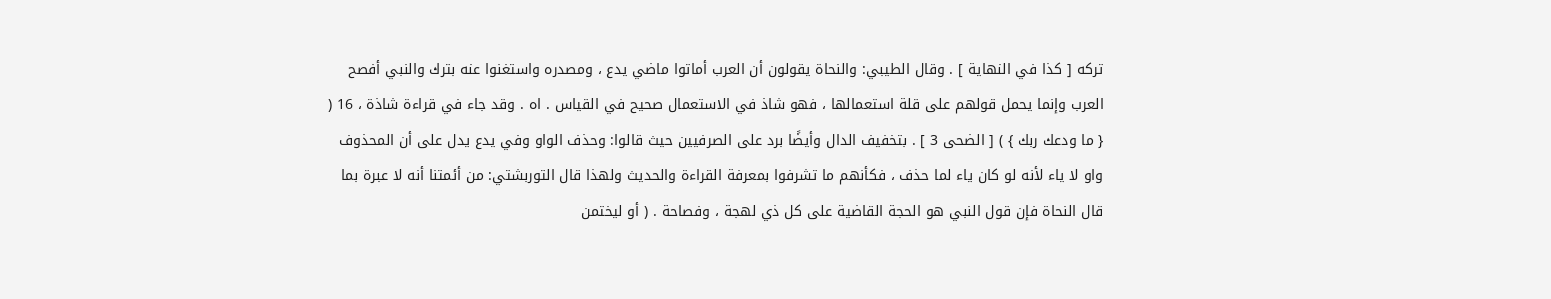تركه [ كذا في النهاية ] . وقال الطيبي: والنحاة يقولون أن العرب أماتوا ماضي يدع ، ومصدره واستغنوا عنه بترك والنبي أفصح العرب وإنما يحمل قولهم على قلة استعمالها ، فهو شاذ في الاستعمال صحيح في القياس . اه . وقد جاء في قراءة شاذة ، 16 ( { ما ودعك ربك } ) [ الضحى 3 ] . بتخفيف الدال وأيضًا برد على الصرفيين حيث قالوا: وحذف الواو وفي يدع يدل على أن المحذوف واو لا ياء لأنه لو كان ياء لما حذف ، فكأنهم ما تشرفوا بمعرفة القراءة والحديث ولهذا قال التوربشتي: من أئمتنا أنه لا عبرة بما قال النحاة فإن قول النبي هو الحجة القاضية على كل ذي لهجة ، وفصاحة . ( أو ليختمن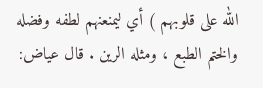الله على قلوبهم ) أي ليمنعنهم لطفه وفضله والختم الطبع ، ومثله الرين . قال عياض: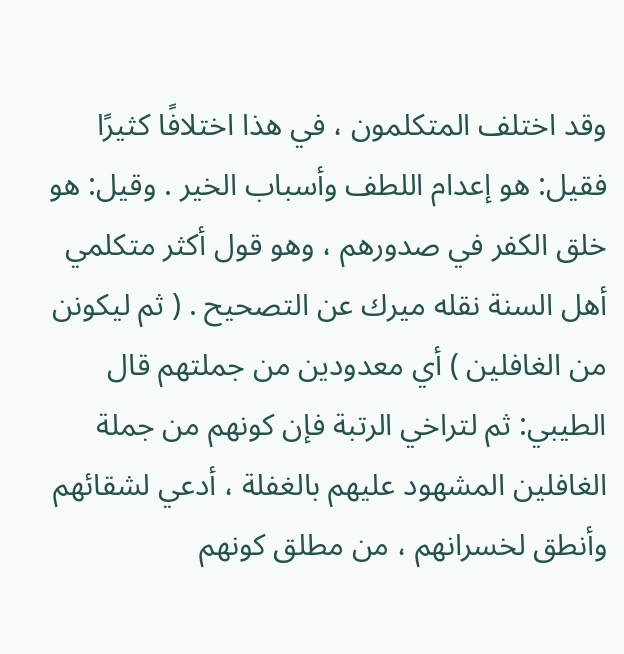وقد اختلف المتكلمون ، في هذا اختلافًا كثيرًا فقيل: هو إعدام اللطف وأسباب الخير . وقيل: هو خلق الكفر في صدورهم ، وهو قول أكثر متكلمي أهل السنة نقله ميرك عن التصحيح . ( ثم ليكونن من الغافلين ) أي معدودين من جملتهم قال الطيبي: ثم لتراخي الرتبة فإن كونهم من جملة الغافلين المشهود عليهم بالغفلة ، أدعي لشقائهم وأنطق لخسرانهم ، من مطلق كونهم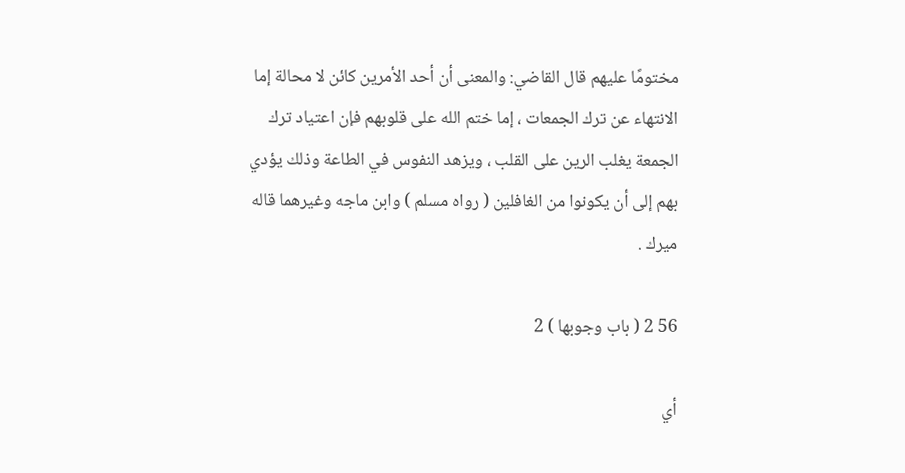مختومًا عليهم قال القاضي: والمعنى أن أحد الأمرين كائن لا محالة إما الانتهاء عن ترك الجمعات ، إما ختم الله على قلوبهم فإن اعتياد ترك الجمعة يغلب الرين على القلب ، ويزهد النفوس في الطاعة وذلك يؤدي بهم إلى أن يكونوا من الغافلين ( رواه مسلم ) وابن ماجه وغيرهما قاله ميرك .

56 2 ( باب وجوبها ) 2

أي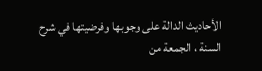الأحاديث الدالة على وجوبها وفرضيتها في شرح السنة ، الجمعة من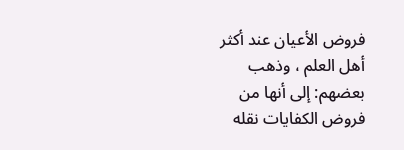فروض الأعيان عند أكثر أهل العلم ، وذهب بعضهم: إلى أنها من فروض الكفايات نقله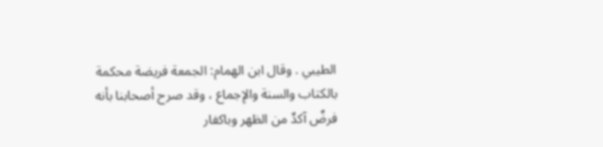الطيبي . وقال ابن الهمام: الجمعة فريضة محكمة بالكتاب والسنة والإِجماع ، وقد صرح أصحابنا بأنه فرضٌ آكدٌ من الظهر وباكفار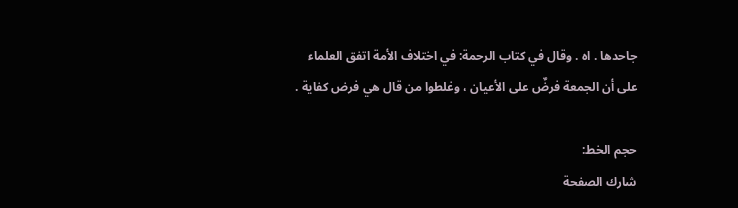جاحدها . اه . وقال في كتاب الرحمة: في اختلاف الأمة اتفق العلماء على أن الجمعة فرضٌ على الأعيان ، وغلطوا من قال هي فرض كفاية .

حجم الخط:
شارك الصفحة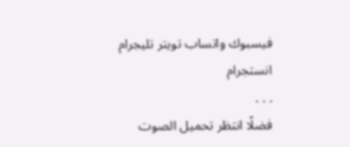فيسبوك واتساب تويتر تليجرام انستجرام
. . .
فضلًا انتظر تحميل الصوت